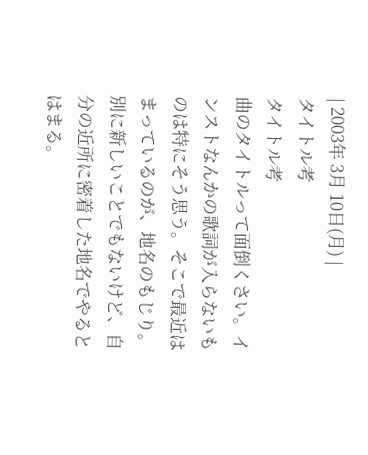| 2003年 3月 10日(月) |
タイトル考
タイトル考
曲のタイトルって面倒くさい。インストなんかの歌詞が入らないものは特にそう思う。そこで最近はまっているのが、地名のもじり。別に新しいことでもないけど、自分の近所に密着した地名でやるとはまる。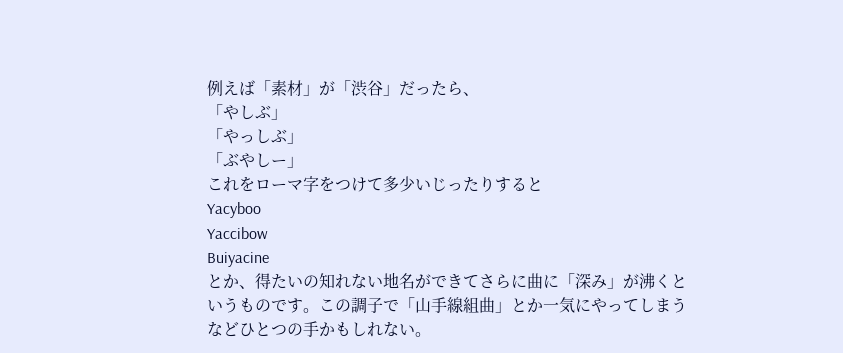例えば「素材」が「渋谷」だったら、
「やしぶ」
「やっしぶ」
「ぶやしー」
これをローマ字をつけて多少いじったりすると
Yacyboo
Yaccibow
Buiyacine
とか、得たいの知れない地名ができてさらに曲に「深み」が沸くというものです。この調子で「山手線組曲」とか一気にやってしまうなどひとつの手かもしれない。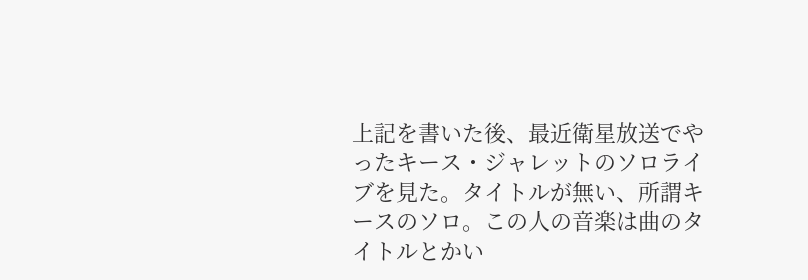上記を書いた後、最近衛星放送でやったキース・ジャレットのソロライブを見た。タイトルが無い、所謂キースのソロ。この人の音楽は曲のタイトルとかい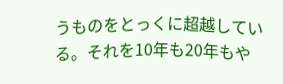うものをとっくに超越している。それを10年も20年もや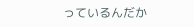っているんだか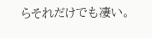らそれだけでも凄い。